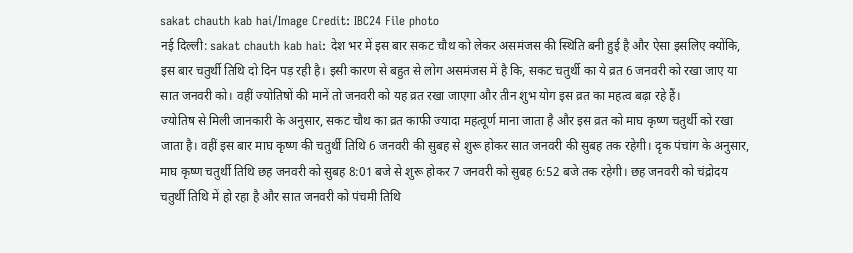sakat chauth kab hai/Image Credit: IBC24 File photo
नई दिल्ली: sakat chauth kab hai: देश भर में इस बार सकट चौथ को लेकर असमंजस की स्थिति बनी हुई है और ऐसा इसलिए क्योंकि, इस बार चतुर्थी तिथि दो दिन पड़ रही है। इसी कारण से बहुत से लोग असमंजस में है कि, सकट चतुर्थी का ये व्रत 6 जनवरी को रखा जाए या सात जनवरी को। वहीं ज्योतिषों की मानें तो जनवरी को यह व्रत रखा जाएगा और तीन शुभ योग इस व्रत का महत्व बढ़ा रहे हैं।
ज्योतिष से मिली जानकारी के अनुसार, सकट चौथ का व्रत काफी ज्यादा महत्वूर्ण माना जाता है और इस व्रत को माघ कृष्ण चतुर्थी को रखा जाता है। वहीं इस बार माघ कृष्ण की चतुर्थी तिथि 6 जनवरी की सुबह से शुरू होकर सात जनवरी की सुबह तक रहेगी। दृक पंचांग के अनुसार, माघ कृष्ण चतुर्थी तिथि छह जनवरी को सुबह 8:01 बजे से शुरू होकर 7 जनवरी को सुबह 6:52 बजे तक रहेगी। छह जनवरी को चंद्रोदय चतुर्थी तिथि में हो रहा है और सात जनवरी को पंचमी तिथि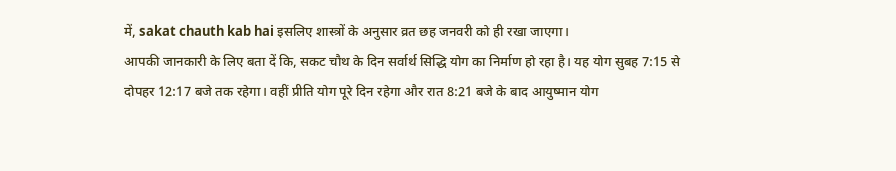में, sakat chauth kab hai इसलिए शास्त्रों के अनुसार व्रत छह जनवरी को ही रखा जाएगा।
आपकी जानकारी के लिए बता दें कि, सकट चौथ के दिन सर्वार्थ सिद्धि योग का निर्माण हो रहा है। यह योग सुबह 7:15 से दोपहर 12:17 बजे तक रहेगा। वहीं प्रीति योग पूरे दिन रहेगा और रात 8:21 बजे के बाद आयुष्मान योग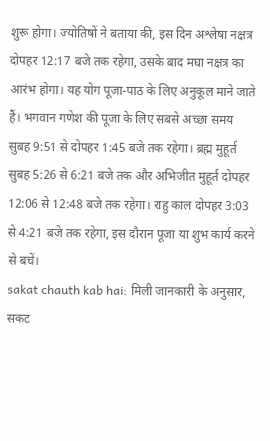शुरू होगा। ज्योतिषों ने बताया की, इस दिन अश्लेषा नक्षत्र दोपहर 12:17 बजे तक रहेगा, उसके बाद मघा नक्षत्र का आरंभ होगा। यह योग पूजा-पाठ के लिए अनुकूल माने जाते हैं। भगवान गणेश की पूजा के लिए सबसे अच्छा समय सुबह 9:51 से दोपहर 1:45 बजे तक रहेगा। ब्रह्म मुहूर्त सुबह 5:26 से 6:21 बजे तक और अभिजीत मुहूर्त दोपहर 12:06 से 12:48 बजे तक रहेगा। राहु काल दोपहर 3:03 से 4:21 बजे तक रहेगा, इस दौरान पूजा या शुभ कार्य करने से बचें।
sakat chauth kab hai: मिली जानकारी के अनुसार, सकट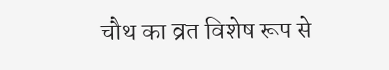चौथ का व्रत विशेष रूप से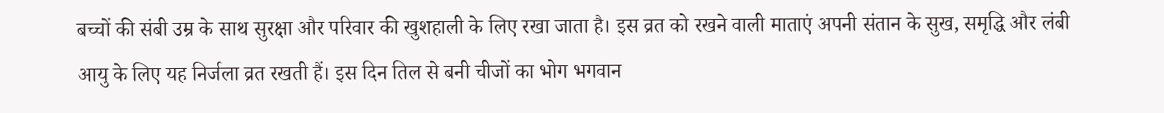बच्चों की संबी उम्र के साथ सुरक्षा और परिवार की खुशहाली के लिए रखा जाता है। इस व्रत को रखने वाली माताएं अपनी संतान के सुख, समृद्धि और लंबी आयु के लिए यह निर्जला व्रत रखती हैं। इस दिन तिल से बनी चीजों का भोग भगवान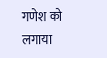गणेश को लगाया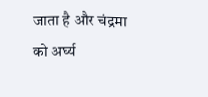जाता है और चंद्रमा को अर्घ्य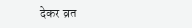देकर व्रत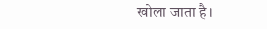खोला जाता है।